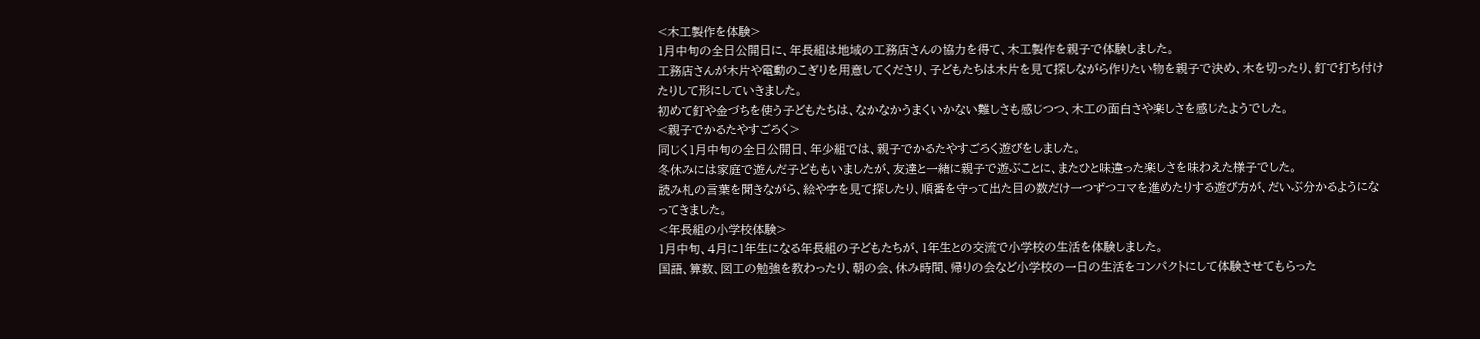<木工製作を体験>
1月中旬の全日公開日に、年長組は地域の工務店さんの協力を得て、木工製作を親子で体験しました。
工務店さんが木片や電動のこぎりを用意してくださり、子どもたちは木片を見て探しながら作りたい物を親子で決め、木を切ったり、釘で打ち付けたりして形にしていきました。
初めて釘や金づちを使う子どもたちは、なかなかうまくいかない難しさも感じつつ、木工の面白さや楽しさを感じたようでした。
<親子でかるたやすごろく>
同じく1月中旬の全日公開日、年少組では、親子でかるたやすごろく遊びをしました。
冬休みには家庭で遊んだ子どももいましたが、友達と一緒に親子で遊ぶことに、またひと味違った楽しさを味わえた様子でした。
読み札の言葉を聞きながら、絵や字を見て探したり、順番を守って出た目の数だけ一つずつコマを進めたりする遊び方が、だいぶ分かるようになってきました。
<年長組の小学校体験>
1月中旬、4月に1年生になる年長組の子どもたちが、1年生との交流で小学校の生活を体験しました。
国語、算数、図工の勉強を教わったり、朝の会、休み時間、帰りの会など小学校の一日の生活をコンパクトにして体験させてもらった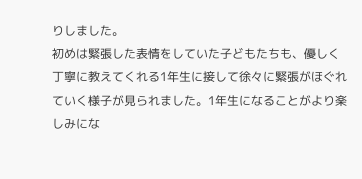りしました。
初めは緊張した表情をしていた子どもたちも、優しく丁寧に教えてくれる1年生に接して徐々に緊張がほぐれていく様子が見られました。1年生になることがより楽しみにな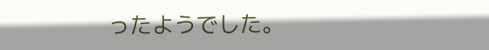ったようでした。